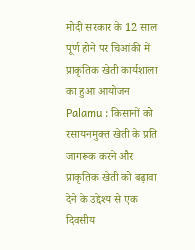मोदी सरकार के 12 साल पूर्ण होने पर चिआंकी में प्राकृतिक खेती कार्यशाला का हुआ आयोजन
Palamu : किसानों को रसायनमुक्त खेती के प्रति जागरूक करने और प्राकृतिक खेती को बढ़ावा देने के उद्देश्य से एक दिवसीय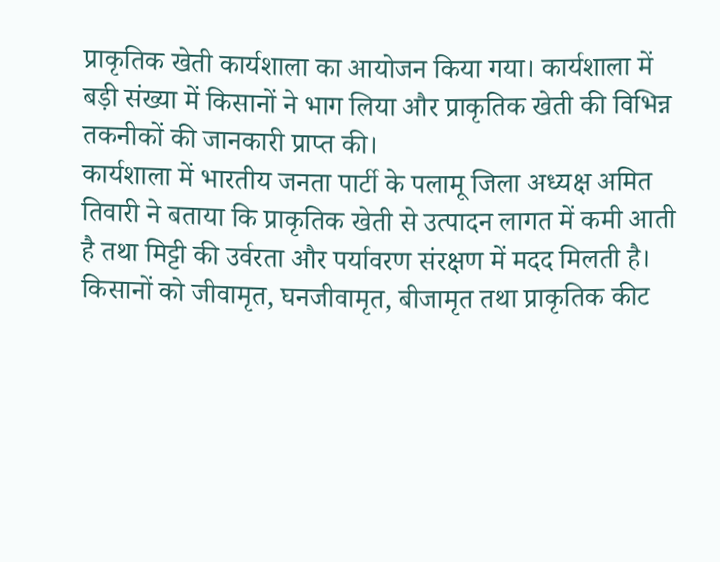प्राकृतिक खेती कार्यशाला का आयोजन किया गया। कार्यशाला में बड़ी संख्या में किसानों ने भाग लिया और प्राकृतिक खेती की विभिन्न तकनीकों की जानकारी प्राप्त की।
कार्यशाला में भारतीय जनता पार्टी के पलामू जिला अध्यक्ष अमित तिवारी ने बताया कि प्राकृतिक खेती से उत्पादन लागत में कमी आती है तथा मिट्टी की उर्वरता और पर्यावरण संरक्षण में मदद मिलती है। किसानों को जीवामृत, घनजीवामृत, बीजामृत तथा प्राकृतिक कीट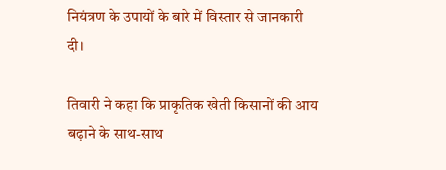नियंत्रण के उपायों के बारे में विस्तार से जानकारी दी।

तिवारी ने कहा कि प्राकृतिक खेती किसानों की आय बढ़ाने के साथ-साथ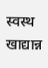स्वस्थ खाद्यान्न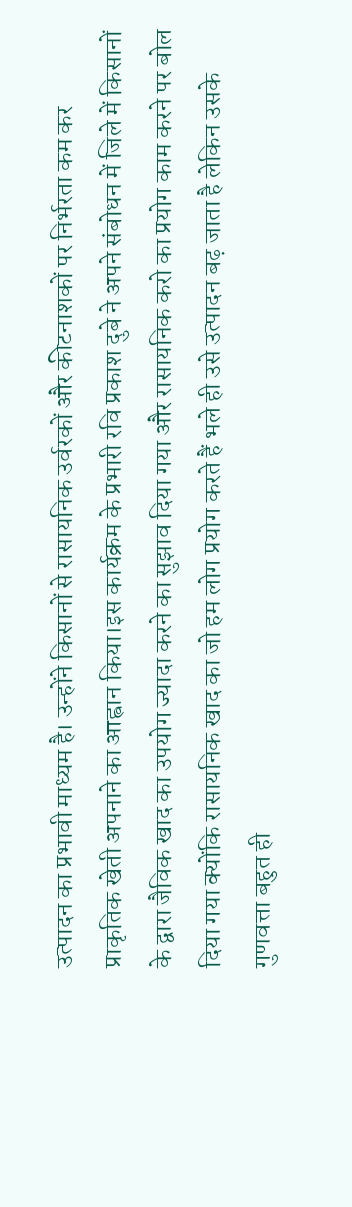उत्पादन का प्रभावी माध्यम है। उन्होंने किसानों से रासायनिक उर्वरकों और कीटनाशकों पर निर्भरता कम कर प्राकृतिक खेती अपनाने का आह्वान किया।इस कार्यक्रम के प्रभारी रवि प्रकाश दुबे ने अपने संबोधन में जिले में किसानों के द्वारा जैविक खाद का उपयोग ज्यादा करने का सुझाव दिया गया और रासायनिक करो का प्रयोग काम करने पर बोल दिया गया क्योंकि रासायनिक खाद का जो हम लोग प्रयोग करते हैं भले ही उसे उत्पादन बढ़ जाता है लेकिन उसके गुणवत्ता बहुत ही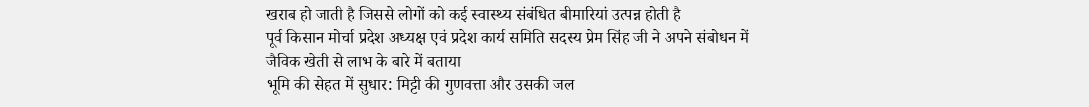खराब हो जाती है जिससे लोगों को कई स्वास्थ्य संबंधित बीमारियां उत्पन्न होती है
पूर्व किसान मोर्चा प्रदेश अध्यक्ष एवं प्रदेश कार्य समिति सदस्य प्रेम सिंह जी ने अपने संबोधन में जैविक खेती से लाभ के बारे में बताया
भूमि की सेहत में सुधार: मिट्टी की गुणवत्ता और उसकी जल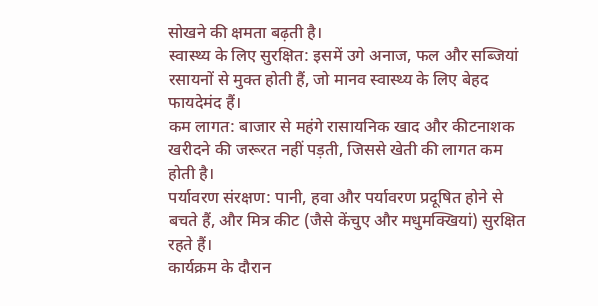सोखने की क्षमता बढ़ती है।
स्वास्थ्य के लिए सुरक्षित: इसमें उगे अनाज, फल और सब्जियां रसायनों से मुक्त होती हैं, जो मानव स्वास्थ्य के लिए बेहद फायदेमंद हैं।
कम लागत: बाजार से महंगे रासायनिक खाद और कीटनाशक खरीदने की जरूरत नहीं पड़ती, जिससे खेती की लागत कम होती है।
पर्यावरण संरक्षण: पानी, हवा और पर्यावरण प्रदूषित होने से बचते हैं, और मित्र कीट (जैसे केंचुए और मधुमक्खियां) सुरक्षित रहते हैं।
कार्यक्रम के दौरान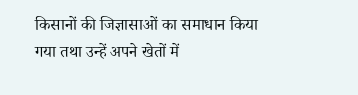किसानों की जिज्ञासाओं का समाधान किया गया तथा उन्हें अपने खेतों में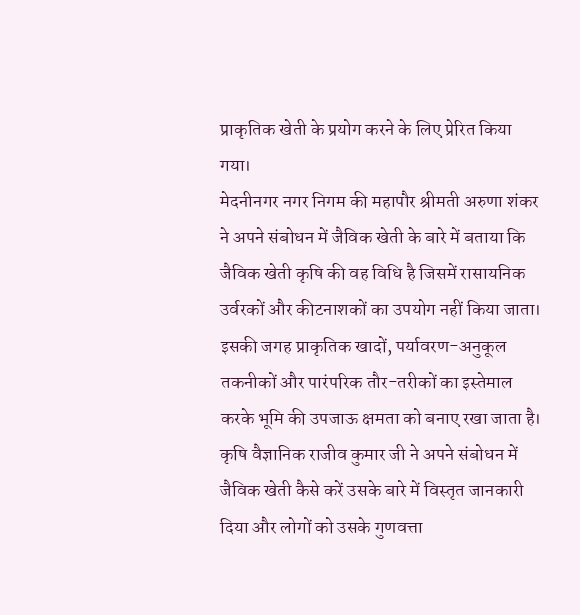प्राकृतिक खेती के प्रयोग करने के लिए प्रेरित किया गया।
मेदनीनगर नगर निगम की महापौर श्रीमती अरुणा शंकर ने अपने संबोधन में जैविक खेती के बारे में बताया कि जैविक खेती कृषि की वह विधि है जिसमें रासायनिक उर्वरकों और कीटनाशकों का उपयोग नहीं किया जाता। इसकी जगह प्राकृतिक खादों, पर्यावरण-अनुकूल तकनीकों और पारंपरिक तौर-तरीकों का इस्तेमाल करके भूमि की उपजाऊ क्षमता को बनाए रखा जाता है।
कृषि वैज्ञानिक राजीव कुमार जी ने अपने संबोधन में जैविक खेती कैसे करें उसके बारे में विस्तृत जानकारी दिया और लोगों को उसके गुणवत्ता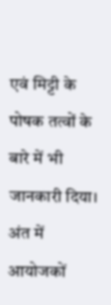एवं मिट्टी के पोषक तत्वों के बारे में भी जानकारी दिया।
अंत में आयोजकों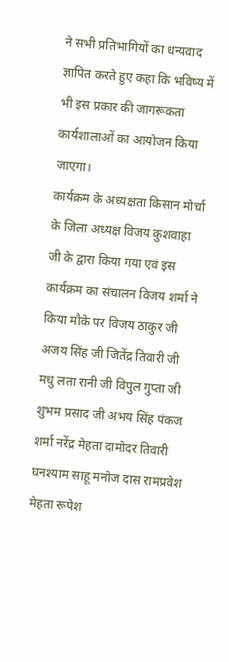ने सभी प्रतिभागियों का धन्यवाद ज्ञापित करते हुए कहा कि भविष्य में भी इस प्रकार की जागरूकता कार्यशालाओं का आयोजन किया जाएगा।
कार्यक्रम के अध्यक्षता किसान मोर्चा के जिला अध्यक्ष विजय कुशवाहा जी के द्वारा किया गया एवं इस कार्यक्रम का संचालन विजय शर्मा ने किया मौके पर विजय ठाकुर जी अजय सिंह जी जितेंद्र तिवारी जी मधु लता रानी जी विपुल गुप्ता जी शुभम प्रसाद जी अभय सिंह पंकज शर्मा नरेंद्र मेहता दामोदर तिवारी घनश्याम साहू मनोज दास रामप्रवेश मेहता रूपेश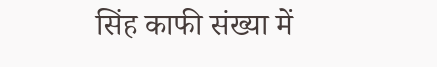सिंह काफी संख्या में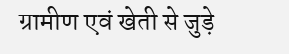ग्रामीण एवं खेती से जुड़े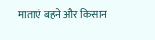माताएं बहने और किसान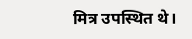मित्र उपस्थित थे।